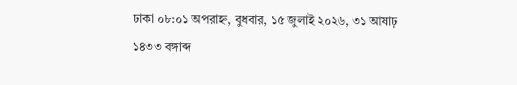ঢাকা ০৮:০১ অপরাহ্ন, বুধবার, ১৫ জুলাই ২০২৬, ৩১ আষাঢ় ১৪৩৩ বঙ্গাব্দ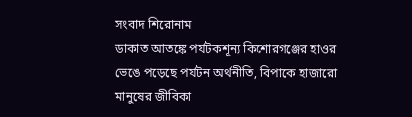সংবাদ শিরোনাম
ডাকাত আতঙ্কে পর্যটকশূন্য কিশোরগঞ্জের হাওর ভেঙে পড়েছে পর্যটন অর্থনীতি, বিপাকে হাজারো মানুষের জীবিকা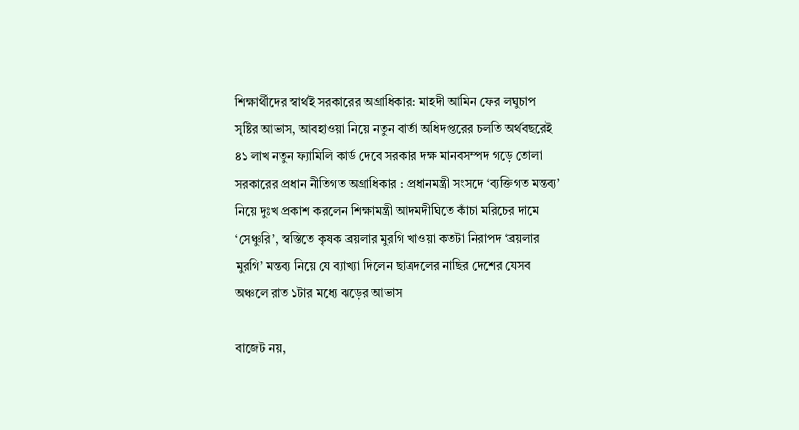শিক্ষার্থীদের স্বার্থই সরকারের অগ্রাধিকার: মাহদী আমিন ফের লঘুচাপ সৃষ্টির আভাস, আবহাওয়া নিয়ে নতুন বার্তা অধিদপ্তরের চলতি অর্থবছরেই ৪১ লাখ নতুন ফ্যামিলি কার্ড দেবে সরকার দক্ষ মানবসম্পদ গড়ে তোলা সরকারের প্রধান নীতিগত অগ্রাধিকার : প্রধানমন্ত্রী সংসদে ‘ব্যক্তিগত মন্তব্য’ নিয়ে দুঃখ প্রকাশ করলেন শিক্ষামন্ত্রী আদমদীঘিতে কাঁচা মরিচের দামে ‘সেঞ্চুরি’, স্বস্তিতে কৃষক ব্রয়লার মুরগি খাওয়া কতটা নিরাপদ ‘ব্রয়লার মুরগি’ মন্তব্য নিয়ে যে ব্যাখ্যা দিলেন ছাত্রদলের নাছির দেশের যেসব অঞ্চলে রাত ১টার মধ্যে ঝড়ের আভাস

বাজেট নয়,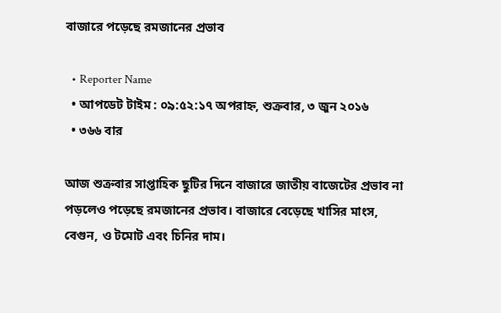বাজারে পড়েছে রমজানের প্রভাব

  • Reporter Name
  • আপডেট টাইম : ০৯:৫২:১৭ অপরাহ্ন, শুক্রবার, ৩ জুন ২০১৬
  • ৩৬৬ বার

আজ শুক্রবার সাপ্তাহিক ছুটির দিনে বাজারে জাতীয় বাজেটের প্রভাব না পড়লেও পড়েছে রমজানের প্রভাব। বাজারে বেড়েছে খাসির মাংস, বেগুন, ও টমোট এবং চিনির দাম।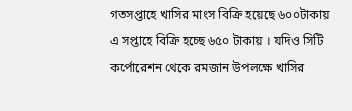গতসপ্তাহে খাসির মাংস বিক্রি হয়েছে ৬০০টাকায় এ সপ্তাহে বিক্রি হচ্ছে ৬৫০ টাকায় । যদিও সিটি কর্পোরেশন থেকে রমজান উপলক্ষে খাসির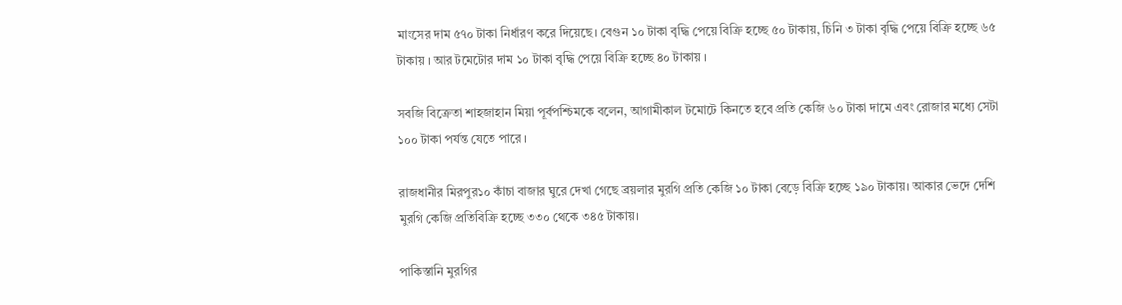মাংসের দাম ৫৭০ টাকা নির্ধারণ করে দিয়েছে। বেগুন ১০ টাকা বৃদ্ধি পেয়ে বিক্রি হচ্ছে ৫০ টাকায়, চিনি ৩ টাকা বৃদ্ধি পেয়ে বিক্রি হচ্ছে ৬৫ টাকায় । আর টমেটোর দাম ১০ টাকা বৃদ্ধি পেয়ে বিক্রি হচ্ছে ৪০ টাকায় ।

সবজি বিক্রেতা শাহজাহান মিয়া পূর্বপশ্চিমকে বলেন, আগামীকাল টমোটে কিনতে হবে প্রতি কেজি ৬০ টাকা দামে এবং রোজার মধ্যে সেটা ১০০ টাকা পর্যন্ত যেতে পারে ।

রাজধানীর মিরপুর১০ কাঁচা বাজার ঘুরে দেখা গেছে ব্রয়লার মুরগি প্রতি কেজি ১০ টাকা বেড়ে বিক্রি হচ্ছে ১৯০ টাকায়। আকার ভেদে দেশি মুরগি কেজি প্রতিবিক্রি হচ্ছে ৩৩০ থেকে ৩৪৫ টাকায়।

পাকিস্তানি মুরগির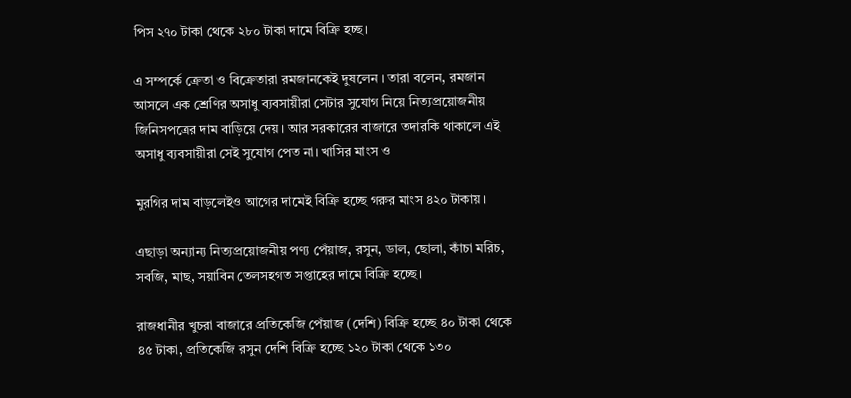পিস ২৭০ টাকা থেকে ২৮০ টাকা দামে বিক্রি হচ্ছ।

এ সম্পর্কে ক্রেতা ও বিক্রেতারা রমজানকেই দুষলেন । তারা বলেন, রমজান আসলে এক শ্রেণির অসাধু ব্যবসায়ীরা সেটার সুযোগ নিয়ে নিত্যপ্রয়োজনীয় জিনিসপত্রের দাম বাড়িয়ে দেয়। আর সরকারের বাজারে তদারকি থাকালে এই অসাধু ব্যবসায়ীরা সেই সুযোগ পেত না। খাসির মাংস ও

মুরগির দাম বাড়লেইও আগের দামেই বিক্রি হচ্ছে গরুর মাংস ৪২০ টাকায়।

এছাড়া অন্যান্য নিত্যপ্রয়োজনীয় পণ্য পেঁয়াজ, রসুন, ডাল, ছোলা, কাঁচা মরিচ, সবজি, মাছ, সয়াবিন তেলসহগত সপ্তাহের দামে বিক্রি হচ্ছে।

রাজধানীর খুচরা বাজারে প্রতিকেজি পেঁয়াজ (দেশি) বিক্রি হচ্ছে ৪০ টাকা থেকে ৪৫ টাকা, প্রতিকেজি রসুন দেশি বিক্রি হচ্ছে ১২০ টাকা থেকে ১৩০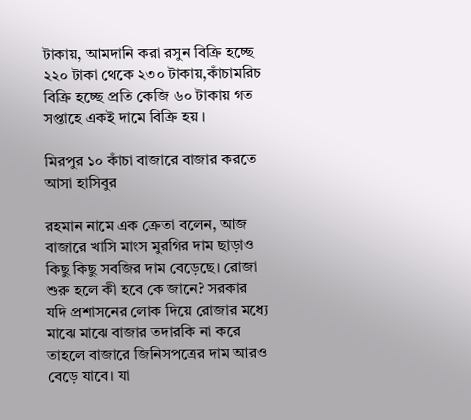টাকায়, আমদানি করা রসুন বিক্রি হচ্ছে ২২০ টাকা থেকে ২৩০ টাকায়,কাঁচামরিচ বিক্রি হচ্ছে প্রতি কেজি ৬০ টাকায় গত সপ্তাহে একই দামে বিক্রি হয় ।

মিরপুর ১০ কাঁচা বাজারে বাজার করতে আসা হাসিবুর

রহমান নামে এক ক্রেতা বলেন, আজ বাজারে খাসি মাংস মুরগির দাম ছাড়াও কিছু কিছু সবজির দাম বেড়েছে। রোজা শুরু হলে কী হবে কে জানে? সরকার যদি প্রশাসনের লোক দিয়ে রোজার মধ্যে মাঝে মাঝে বাজার তদারকি না করে তাহলে বাজারে জিনিসপত্রের দাম আরও বেড়ে যাবে। যা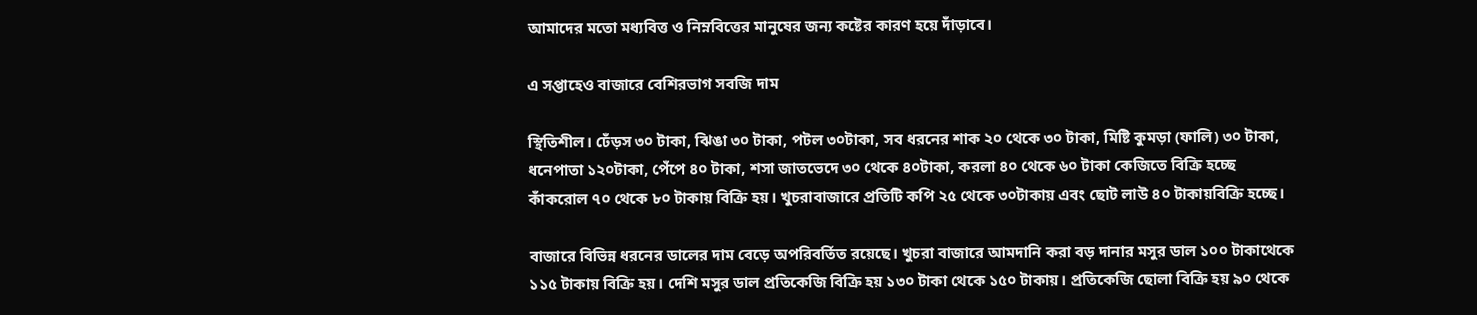আমাদের মতো মধ্যবিত্ত ও নিম্নবিত্তের মানুষের জন্য কষ্টের কারণ হয়ে দাঁড়াবে।

এ সপ্তাহেও বাজারে বেশিরভাগ সবজি দাম

স্থিতিশীল। ঢেঁড়স ৩০ টাকা, ঝিঙা ৩০ টাকা, পটল ৩০টাকা, সব ধরনের শাক ২০ থেকে ৩০ টাকা, মিষ্টি কুমড়া (ফালি) ৩০ টাকা, ধনেপাতা ১২০টাকা, পেঁপে ৪০ টাকা, শসা জাতভেদে ৩০ থেকে ৪০টাকা, করলা ৪০ থেকে ৬০ টাকা কেজিতে বিক্রি হচ্ছে কাঁকরোল ৭০ থেকে ৮০ টাকায় বিক্রি হয়। খুচরাবাজারে প্রতিটি কপি ২৫ থেকে ৩০টাকায় এবং ছোট লাউ ৪০ টাকায়বিক্রি হচ্ছে।

বাজারে বিভিন্ন ধরনের ডালের দাম বেড়ে অপরিবর্তিত রয়েছে। খুচরা বাজারে আমদানি করা বড় দানার মসুর ডাল ১০০ টাকাথেকে ১১৫ টাকায় বিক্রি হয়। দেশি মসুর ডাল প্রতিকেজি বিক্রি হয় ১৩০ টাকা থেকে ১৫০ টাকায়। প্রতিকেজি ছোলা বিক্রি হয় ৯০ থেকে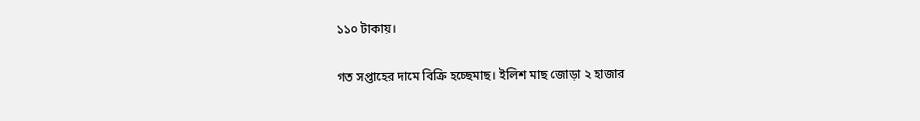১১০ টাকায়।

গত সপ্তাহের দামে বিক্রি হচ্ছেমাছ। ইলিশ মাছ জোড়া ২ হাজার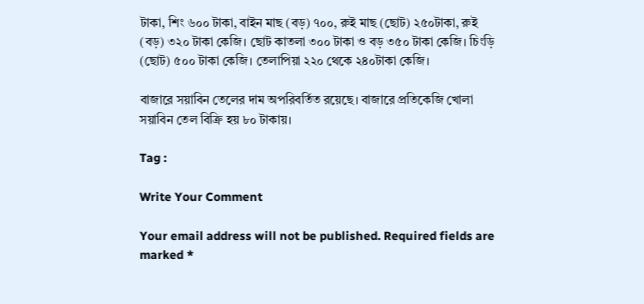টাকা, শিং ৬০০ টাকা, বাইন মাছ (বড়) ৭০০, রুই মাছ (ছোট) ২৫০টাকা, রুই (বড়) ৩২০ টাকা কেজি। ছোট কাতলা ৩০০ টাকা ও বড় ৩৫০ টাকা কেজি। চিংড়ি (ছোট) ৫০০ টাকা কেজি। তেলাপিয়া ২২০ থেকে ২৪০টাকা কেজি।

বাজারে সয়াবিন তেলের দাম অপরিবর্তিত রয়েছে। বাজারে প্রতিকেজি খোলা সয়াবিন তেল বিক্রি হয় ৮০ টাকায়।

Tag :

Write Your Comment

Your email address will not be published. Required fields are marked *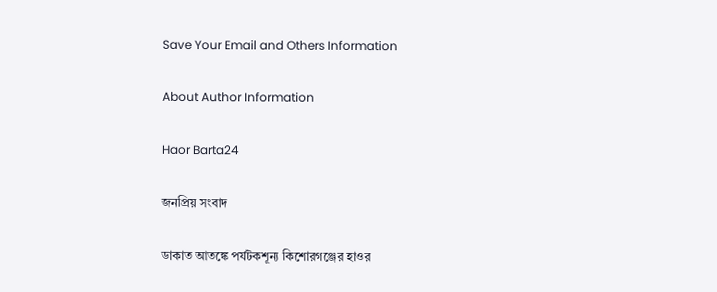Save Your Email and Others Information

About Author Information

Haor Barta24

জনপ্রিয় সংবাদ

ডাকাত আতঙ্কে পর্যটকশূন্য কিশোরগঞ্জের হাওর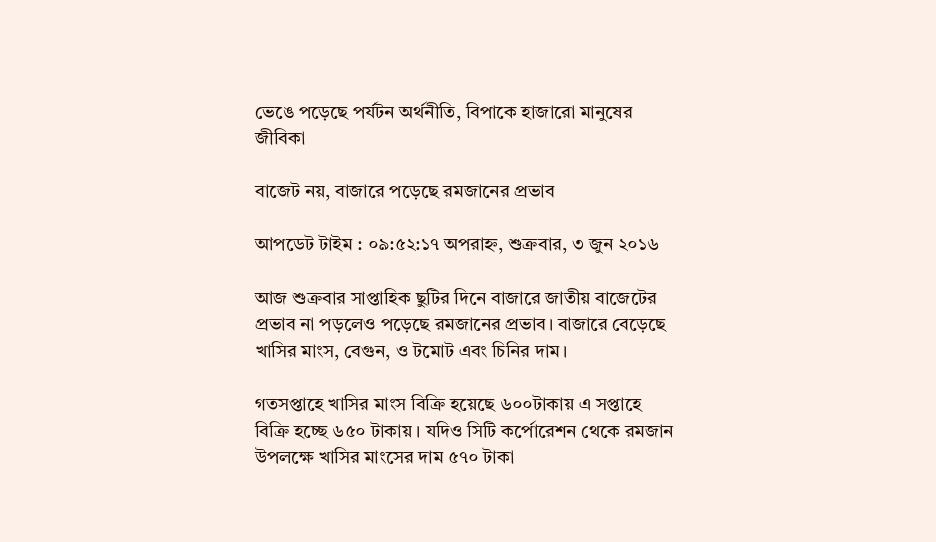ভেঙে পড়েছে পর্যটন অর্থনীতি, বিপাকে হাজারো মানুষের জীবিকা

বাজেট নয়, বাজারে পড়েছে রমজানের প্রভাব

আপডেট টাইম : ০৯:৫২:১৭ অপরাহ্ন, শুক্রবার, ৩ জুন ২০১৬

আজ শুক্রবার সাপ্তাহিক ছুটির দিনে বাজারে জাতীয় বাজেটের প্রভাব না পড়লেও পড়েছে রমজানের প্রভাব। বাজারে বেড়েছে খাসির মাংস, বেগুন, ও টমোট এবং চিনির দাম।

গতসপ্তাহে খাসির মাংস বিক্রি হয়েছে ৬০০টাকায় এ সপ্তাহে বিক্রি হচ্ছে ৬৫০ টাকায় । যদিও সিটি কর্পোরেশন থেকে রমজান উপলক্ষে খাসির মাংসের দাম ৫৭০ টাকা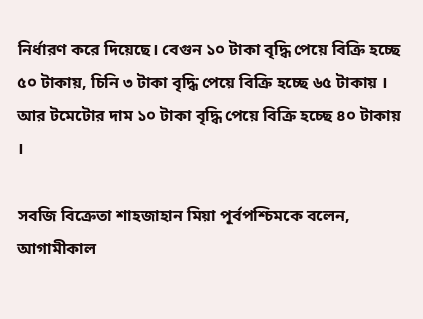নির্ধারণ করে দিয়েছে। বেগুন ১০ টাকা বৃদ্ধি পেয়ে বিক্রি হচ্ছে ৫০ টাকায়, চিনি ৩ টাকা বৃদ্ধি পেয়ে বিক্রি হচ্ছে ৬৫ টাকায় । আর টমেটোর দাম ১০ টাকা বৃদ্ধি পেয়ে বিক্রি হচ্ছে ৪০ টাকায় ।

সবজি বিক্রেতা শাহজাহান মিয়া পূর্বপশ্চিমকে বলেন, আগামীকাল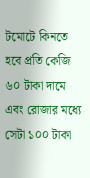টমোটে কিনতে হবে প্রতি কেজি ৬০ টাকা দামে এবং রোজার মধ্যে সেটা ১০০ টাকা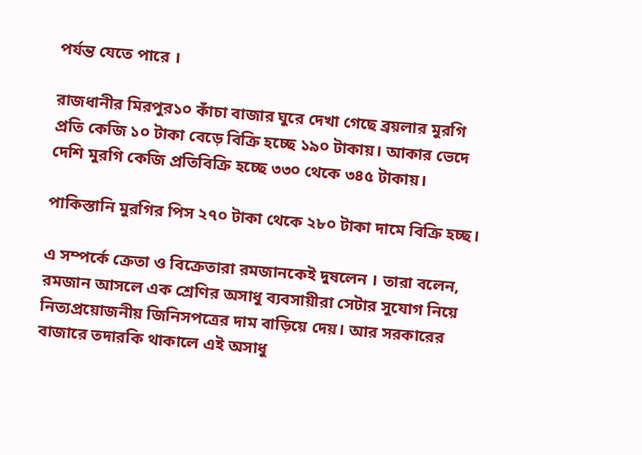পর্যন্ত যেতে পারে ।

রাজধানীর মিরপুর১০ কাঁচা বাজার ঘুরে দেখা গেছে ব্রয়লার মুরগি প্রতি কেজি ১০ টাকা বেড়ে বিক্রি হচ্ছে ১৯০ টাকায়। আকার ভেদে দেশি মুরগি কেজি প্রতিবিক্রি হচ্ছে ৩৩০ থেকে ৩৪৫ টাকায়।

পাকিস্তানি মুরগির পিস ২৭০ টাকা থেকে ২৮০ টাকা দামে বিক্রি হচ্ছ।

এ সম্পর্কে ক্রেতা ও বিক্রেতারা রমজানকেই দুষলেন । তারা বলেন, রমজান আসলে এক শ্রেণির অসাধু ব্যবসায়ীরা সেটার সুযোগ নিয়ে নিত্যপ্রয়োজনীয় জিনিসপত্রের দাম বাড়িয়ে দেয়। আর সরকারের বাজারে তদারকি থাকালে এই অসাধু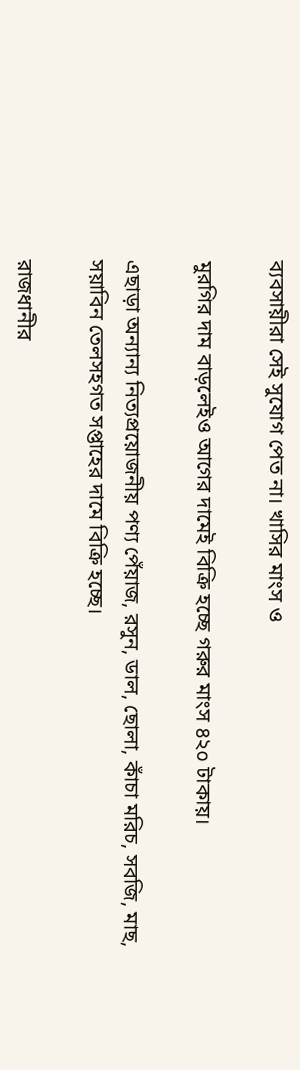ব্যবসায়ীরা সেই সুযোগ পেত না। খাসির মাংস ও

মুরগির দাম বাড়লেইও আগের দামেই বিক্রি হচ্ছে গরুর মাংস ৪২০ টাকায়।

এছাড়া অন্যান্য নিত্যপ্রয়োজনীয় পণ্য পেঁয়াজ, রসুন, ডাল, ছোলা, কাঁচা মরিচ, সবজি, মাছ, সয়াবিন তেলসহগত সপ্তাহের দামে বিক্রি হচ্ছে।

রাজধানীর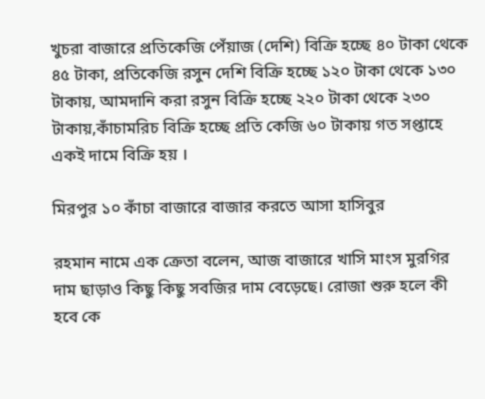খুচরা বাজারে প্রতিকেজি পেঁয়াজ (দেশি) বিক্রি হচ্ছে ৪০ টাকা থেকে ৪৫ টাকা, প্রতিকেজি রসুন দেশি বিক্রি হচ্ছে ১২০ টাকা থেকে ১৩০ টাকায়, আমদানি করা রসুন বিক্রি হচ্ছে ২২০ টাকা থেকে ২৩০ টাকায়,কাঁচামরিচ বিক্রি হচ্ছে প্রতি কেজি ৬০ টাকায় গত সপ্তাহে একই দামে বিক্রি হয় ।

মিরপুর ১০ কাঁচা বাজারে বাজার করতে আসা হাসিবুর

রহমান নামে এক ক্রেতা বলেন, আজ বাজারে খাসি মাংস মুরগির দাম ছাড়াও কিছু কিছু সবজির দাম বেড়েছে। রোজা শুরু হলে কী হবে কে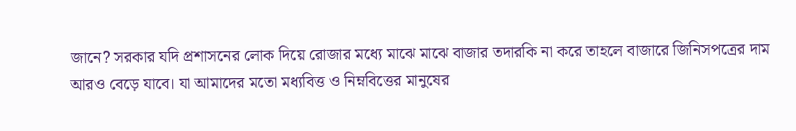জানে? সরকার যদি প্রশাসনের লোক দিয়ে রোজার মধ্যে মাঝে মাঝে বাজার তদারকি না করে তাহলে বাজারে জিনিসপত্রের দাম আরও বেড়ে যাবে। যা আমাদের মতো মধ্যবিত্ত ও নিম্নবিত্তের মানুষের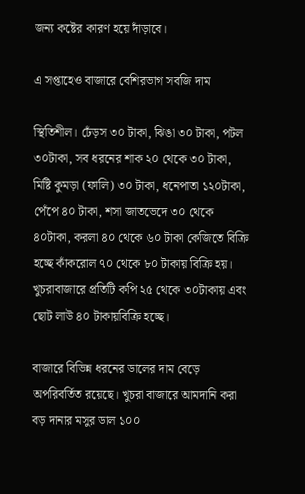জন্য কষ্টের কারণ হয়ে দাঁড়াবে।

এ সপ্তাহেও বাজারে বেশিরভাগ সবজি দাম

স্থিতিশীল। ঢেঁড়স ৩০ টাকা, ঝিঙা ৩০ টাকা, পটল ৩০টাকা, সব ধরনের শাক ২০ থেকে ৩০ টাকা, মিষ্টি কুমড়া (ফালি) ৩০ টাকা, ধনেপাতা ১২০টাকা, পেঁপে ৪০ টাকা, শসা জাতভেদে ৩০ থেকে ৪০টাকা, করলা ৪০ থেকে ৬০ টাকা কেজিতে বিক্রি হচ্ছে কাঁকরোল ৭০ থেকে ৮০ টাকায় বিক্রি হয়। খুচরাবাজারে প্রতিটি কপি ২৫ থেকে ৩০টাকায় এবং ছোট লাউ ৪০ টাকায়বিক্রি হচ্ছে।

বাজারে বিভিন্ন ধরনের ডালের দাম বেড়ে অপরিবর্তিত রয়েছে। খুচরা বাজারে আমদানি করা বড় দানার মসুর ডাল ১০০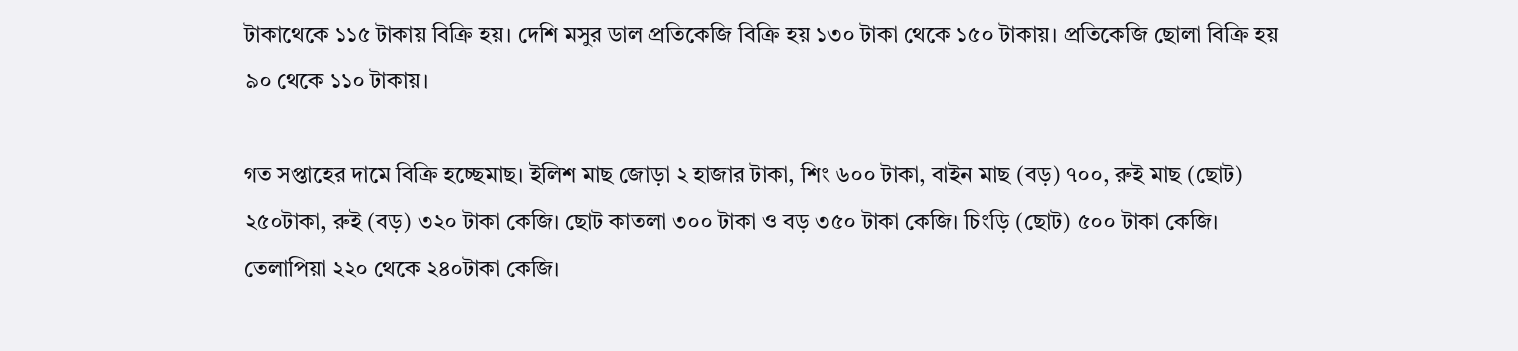টাকাথেকে ১১৫ টাকায় বিক্রি হয়। দেশি মসুর ডাল প্রতিকেজি বিক্রি হয় ১৩০ টাকা থেকে ১৫০ টাকায়। প্রতিকেজি ছোলা বিক্রি হয় ৯০ থেকে ১১০ টাকায়।

গত সপ্তাহের দামে বিক্রি হচ্ছেমাছ। ইলিশ মাছ জোড়া ২ হাজার টাকা, শিং ৬০০ টাকা, বাইন মাছ (বড়) ৭০০, রুই মাছ (ছোট) ২৫০টাকা, রুই (বড়) ৩২০ টাকা কেজি। ছোট কাতলা ৩০০ টাকা ও বড় ৩৫০ টাকা কেজি। চিংড়ি (ছোট) ৫০০ টাকা কেজি। তেলাপিয়া ২২০ থেকে ২৪০টাকা কেজি।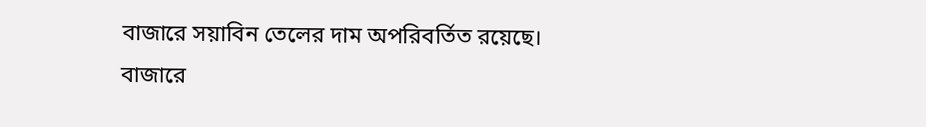বাজারে সয়াবিন তেলের দাম অপরিবর্তিত রয়েছে। বাজারে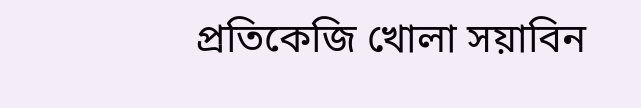প্রতিকেজি খোলা সয়াবিন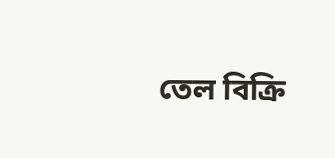তেল বিক্রি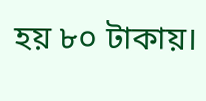হয় ৮০ টাকায়।